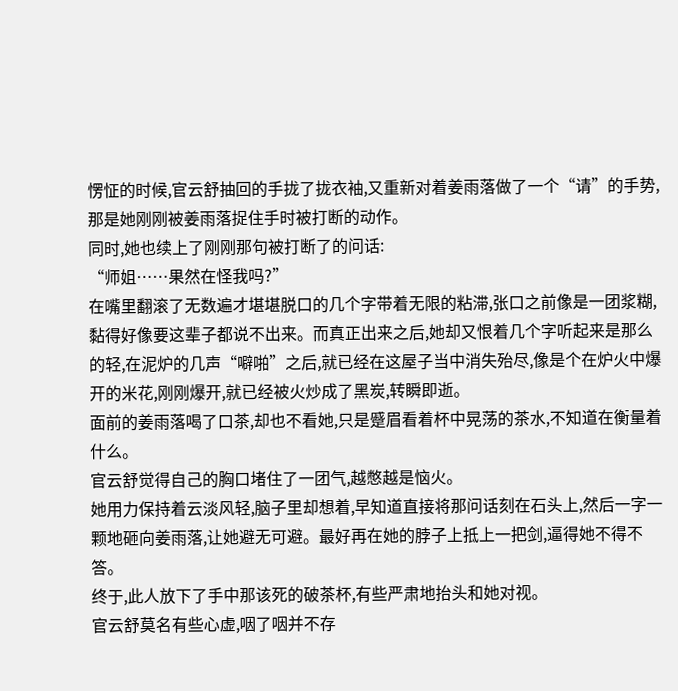愣怔的时候,官云舒抽回的手拢了拢衣袖,又重新对着姜雨落做了一个“请”的手势,那是她刚刚被姜雨落捉住手时被打断的动作。
同时,她也续上了刚刚那句被打断了的问话:
“师姐……果然在怪我吗?”
在嘴里翻滚了无数遍才堪堪脱口的几个字带着无限的粘滞,张口之前像是一团浆糊,黏得好像要这辈子都说不出来。而真正出来之后,她却又恨着几个字听起来是那么的轻,在泥炉的几声“噼啪”之后,就已经在这屋子当中消失殆尽,像是个在炉火中爆开的米花,刚刚爆开,就已经被火炒成了黑炭,转瞬即逝。
面前的姜雨落喝了口茶,却也不看她,只是蹙眉看着杯中晃荡的茶水,不知道在衡量着什么。
官云舒觉得自己的胸口堵住了一团气,越憋越是恼火。
她用力保持着云淡风轻,脑子里却想着,早知道直接将那问话刻在石头上,然后一字一颗地砸向姜雨落,让她避无可避。最好再在她的脖子上抵上一把剑,逼得她不得不答。
终于,此人放下了手中那该死的破茶杯,有些严肃地抬头和她对视。
官云舒莫名有些心虚,咽了咽并不存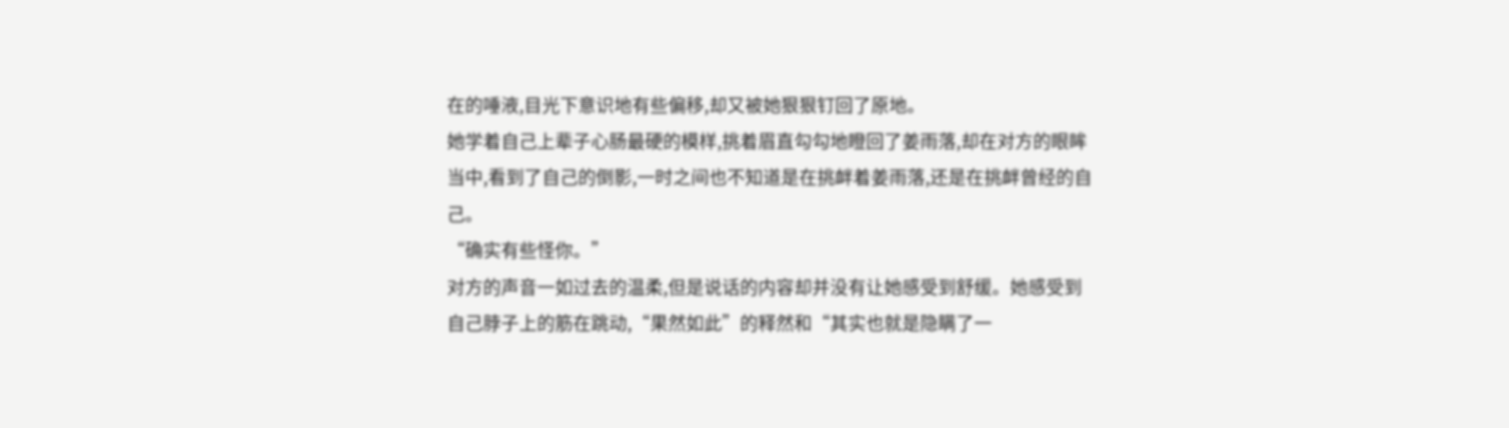在的唾液,目光下意识地有些偏移,却又被她狠狠钉回了原地。
她学着自己上辈子心肠最硬的模样,挑着眉直勾勾地瞪回了姜雨落,却在对方的眼眸当中,看到了自己的倒影,一时之间也不知道是在挑衅着姜雨落,还是在挑衅曾经的自己。
“确实有些怪你。”
对方的声音一如过去的温柔,但是说话的内容却并没有让她感受到舒缓。她感受到自己脖子上的筋在跳动,“果然如此”的释然和“其实也就是隐瞒了一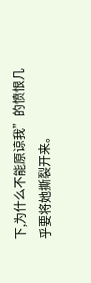下,为什么不能原谅我”的愤恨几乎要将她撕裂开来。